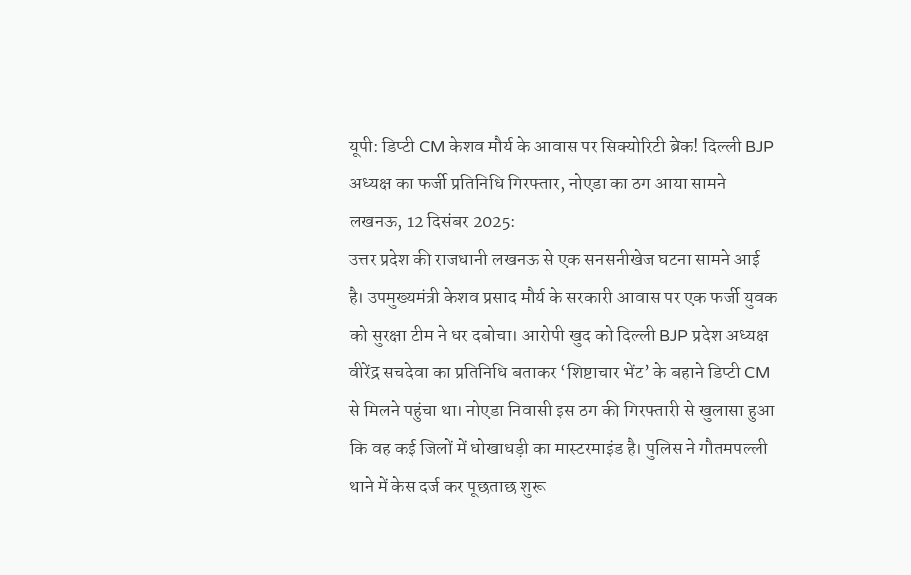यूपी: डिप्टी CM केशव मौर्य के आवास पर सिक्योरिटी ब्रेक! दिल्ली BJP अध्यक्ष का फर्जी प्रतिनिधि गिरफ्तार, नोएडा का ठग आया सामने
लखनऊ, 12 दिसंबर 2025:
उत्तर प्रदेश की राजधानी लखनऊ से एक सनसनीखेज घटना सामने आई है। उपमुख्यमंत्री केशव प्रसाद मौर्य के सरकारी आवास पर एक फर्जी युवक को सुरक्षा टीम ने धर दबोचा। आरोपी खुद को दिल्ली BJP प्रदेश अध्यक्ष वीरेंद्र सचदेवा का प्रतिनिधि बताकर ‘शिष्टाचार भेंट’ के बहाने डिप्टी CM से मिलने पहुंचा था। नोएडा निवासी इस ठग की गिरफ्तारी से खुलासा हुआ कि वह कई जिलों में धोखाधड़ी का मास्टरमाइंड है। पुलिस ने गौतमपल्ली थाने में केस दर्ज कर पूछताछ शुरू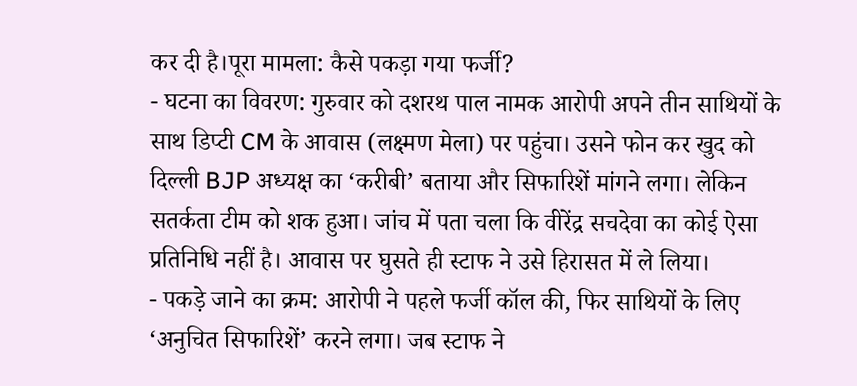कर दी है।पूरा मामला: कैसे पकड़ा गया फर्जी?
- घटना का विवरण: गुरुवार को दशरथ पाल नामक आरोपी अपने तीन साथियों के साथ डिप्टी CM के आवास (लक्ष्मण मेला) पर पहुंचा। उसने फोन कर खुद को दिल्ली BJP अध्यक्ष का ‘करीबी’ बताया और सिफारिशें मांगने लगा। लेकिन सतर्कता टीम को शक हुआ। जांच में पता चला कि वीरेंद्र सचदेवा का कोई ऐसा प्रतिनिधि नहीं है। आवास पर घुसते ही स्टाफ ने उसे हिरासत में ले लिया।
- पकड़े जाने का क्रम: आरोपी ने पहले फर्जी कॉल की, फिर साथियों के लिए ‘अनुचित सिफारिशें’ करने लगा। जब स्टाफ ने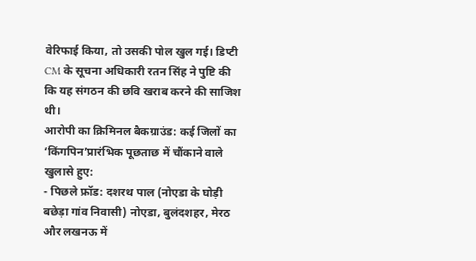वेरिफाई किया, तो उसकी पोल खुल गई। डिप्टी CM के सूचना अधिकारी रतन सिंह ने पुष्टि की कि यह संगठन की छवि खराब करने की साजिश थी।
आरोपी का क्रिमिनल बैकग्राउंड: कई जिलों का ‘किंगपिन’प्रारंभिक पूछताछ में चौंकाने वाले खुलासे हुए:
- पिछले फ्रॉड: दशरथ पाल (नोएडा के घोड़ी बछेड़ा गांव निवासी) नोएडा, बुलंदशहर, मेरठ और लखनऊ में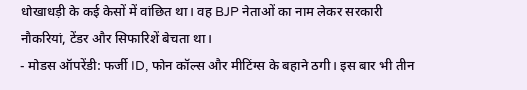धोखाधड़ी के कई केसों में वांछित था। वह BJP नेताओं का नाम लेकर सरकारी नौकरियां, टेंडर और सिफारिशें बेचता था।
- मोडस ऑपरेंडी: फर्जी ID, फोन कॉल्स और मीटिंग्स के बहाने ठगी। इस बार भी तीन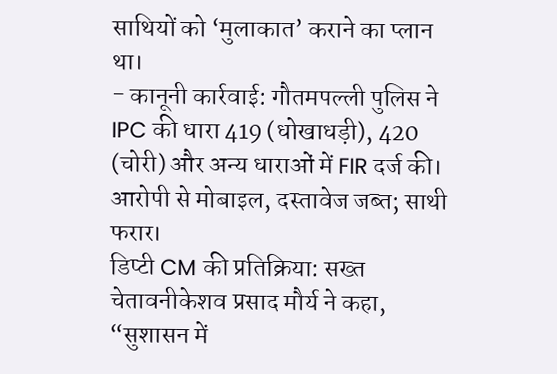साथियों को ‘मुलाकात’ कराने का प्लान था।
- कानूनी कार्रवाई: गौतमपल्ली पुलिस ने IPC की धारा 419 (धोखाधड़ी), 420 (चोरी) और अन्य धाराओं में FIR दर्ज की। आरोपी से मोबाइल, दस्तावेज जब्त; साथी फरार।
डिप्टी CM की प्रतिक्रिया: सख्त चेतावनीकेशव प्रसाद मौर्य ने कहा, “सुशासन में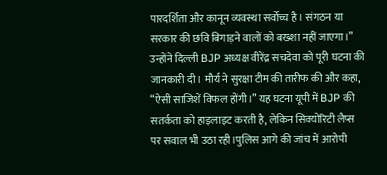पारदर्शिता और कानून व्यवस्था सर्वोच्च है। संगठन या सरकार की छवि बिगाड़ने वालों को बख्शा नहीं जाएगा।” उन्होंने दिल्ली BJP अध्यक्ष वीरेंद्र सचदेवा को पूरी घटना की जानकारी दी। मौर्य ने सुरक्षा टीम की तारीफ की और कहा, “ऐसी साजिशें विफल होंगी।” यह घटना यूपी में BJP की सतर्कता को हाइलाइट करती है, लेकिन सिक्योरिटी लैप्स पर सवाल भी उठा रही।पुलिस आगे की जांच में आरोपी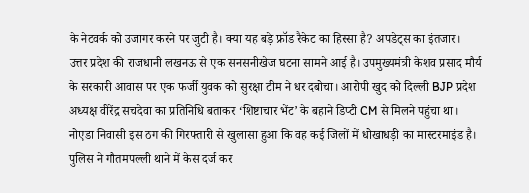के नेटवर्क को उजागर करने पर जुटी है। क्या यह बड़े फ्रॉड रैकेट का हिस्सा है? अपडेट्स का इंतजार।
उत्तर प्रदेश की राजधानी लखनऊ से एक सनसनीखेज घटना सामने आई है। उपमुख्यमंत्री केशव प्रसाद मौर्य के सरकारी आवास पर एक फर्जी युवक को सुरक्षा टीम ने धर दबोचा। आरोपी खुद को दिल्ली BJP प्रदेश अध्यक्ष वीरेंद्र सचदेवा का प्रतिनिधि बताकर ‘शिष्टाचार भेंट’ के बहाने डिप्टी CM से मिलने पहुंचा था। नोएडा निवासी इस ठग की गिरफ्तारी से खुलासा हुआ कि वह कई जिलों में धोखाधड़ी का मास्टरमाइंड है। पुलिस ने गौतमपल्ली थाने में केस दर्ज कर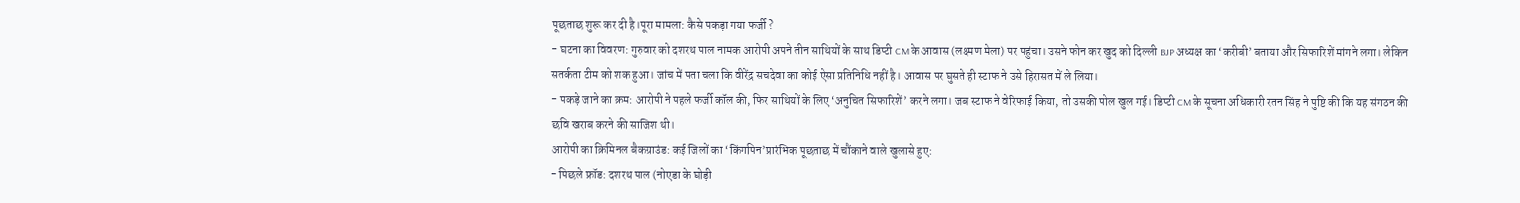पूछताछ शुरू कर दी है।पूरा मामला: कैसे पकड़ा गया फर्जी?
- घटना का विवरण: गुरुवार को दशरथ पाल नामक आरोपी अपने तीन साथियों के साथ डिप्टी CM के आवास (लक्ष्मण मेला) पर पहुंचा। उसने फोन कर खुद को दिल्ली BJP अध्यक्ष का ‘करीबी’ बताया और सिफारिशें मांगने लगा। लेकिन सतर्कता टीम को शक हुआ। जांच में पता चला कि वीरेंद्र सचदेवा का कोई ऐसा प्रतिनिधि नहीं है। आवास पर घुसते ही स्टाफ ने उसे हिरासत में ले लिया।
- पकड़े जाने का क्रम: आरोपी ने पहले फर्जी कॉल की, फिर साथियों के लिए ‘अनुचित सिफारिशें’ करने लगा। जब स्टाफ ने वेरिफाई किया, तो उसकी पोल खुल गई। डिप्टी CM के सूचना अधिकारी रतन सिंह ने पुष्टि की कि यह संगठन की छवि खराब करने की साजिश थी।
आरोपी का क्रिमिनल बैकग्राउंड: कई जिलों का ‘किंगपिन’प्रारंभिक पूछताछ में चौंकाने वाले खुलासे हुए:
- पिछले फ्रॉड: दशरथ पाल (नोएडा के घोड़ी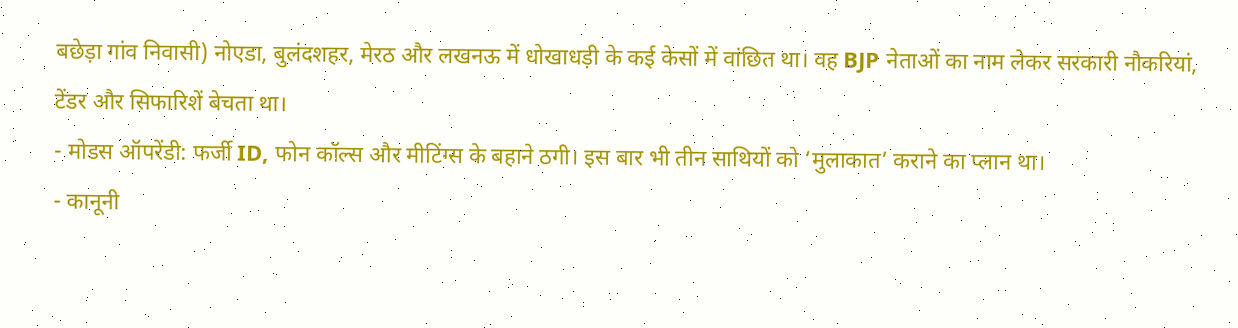बछेड़ा गांव निवासी) नोएडा, बुलंदशहर, मेरठ और लखनऊ में धोखाधड़ी के कई केसों में वांछित था। वह BJP नेताओं का नाम लेकर सरकारी नौकरियां, टेंडर और सिफारिशें बेचता था।
- मोडस ऑपरेंडी: फर्जी ID, फोन कॉल्स और मीटिंग्स के बहाने ठगी। इस बार भी तीन साथियों को ‘मुलाकात’ कराने का प्लान था।
- कानूनी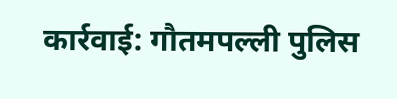कार्रवाई: गौतमपल्ली पुलिस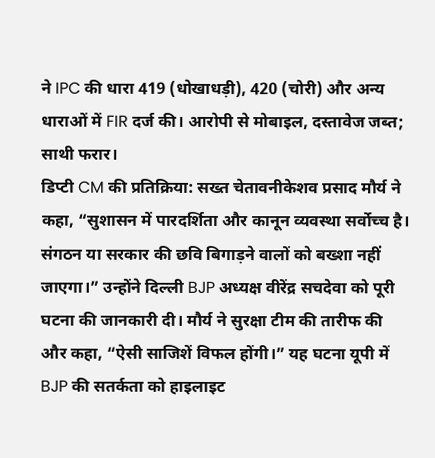ने IPC की धारा 419 (धोखाधड़ी), 420 (चोरी) और अन्य धाराओं में FIR दर्ज की। आरोपी से मोबाइल, दस्तावेज जब्त; साथी फरार।
डिप्टी CM की प्रतिक्रिया: सख्त चेतावनीकेशव प्रसाद मौर्य ने कहा, “सुशासन में पारदर्शिता और कानून व्यवस्था सर्वोच्च है। संगठन या सरकार की छवि बिगाड़ने वालों को बख्शा नहीं जाएगा।” उन्होंने दिल्ली BJP अध्यक्ष वीरेंद्र सचदेवा को पूरी घटना की जानकारी दी। मौर्य ने सुरक्षा टीम की तारीफ की और कहा, “ऐसी साजिशें विफल होंगी।” यह घटना यूपी में BJP की सतर्कता को हाइलाइट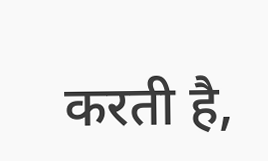करती है,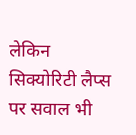लेकिन सिक्योरिटी लैप्स पर सवाल भी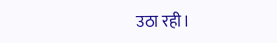उठा रही।